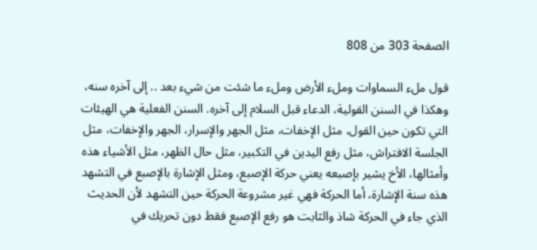الصفحة 303 من 808

قول ملء السماوات وملء الأرض وملء ما شئت من شيء بعد .. إلى آخره سنه، وهكذا في السنن القولية، الدعاء قبل السلام إلى آخره. السنن الفعلية هي الهيئات التي تكون حين القول، مثل الإخفات، مثل الجهر والإسرار، الجهر والإخفات، مثل الجلسة الافتراش، مثل رفع اليدين في التكبير، مثل حال الظهر، مثل الأشياء هذه وأمثالها، الأخ يشير بإصبعه يعني حركة الإصبع، ومثل الإشارة بالإصبع في التشهد هذه سنة الإشارة، أما الحركة فهي غير مشروعة الحركة حين التشهد لأن الحديث الذي جاء في الحركة شاذ والثابت هو رفع الإصبع فقط دون تحريك في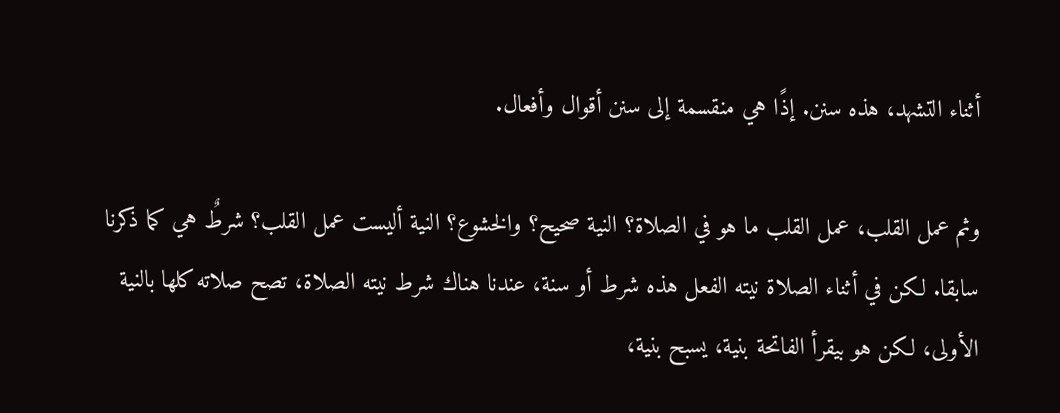أثناء التشهد، هذه سنن. إذًا هي منقسمة إلى سنن أقوال وأفعال.

وثم عمل القلب، عمل القلب ما هو في الصلاة؟ النية صحيح؟ والخشوع؟ النية أليست عمل القلب؟ شرطٌ هي كما ذكرنا سابقا. لكن في أثناء الصلاة نيته الفعل هذه شرط أو سنة، عندنا هناك شرط نيته الصلاة، تصح صلاته كلها بالنية الأولى، لكن هو بيقرأ الفاتحة بنية، يسبح بنية،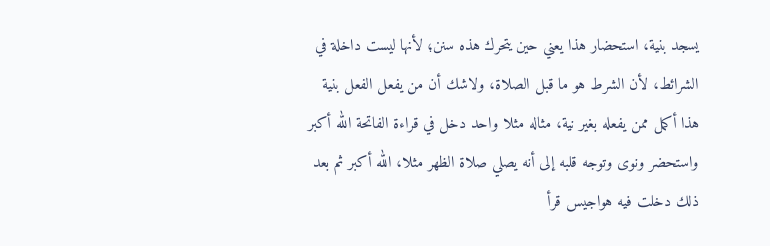يسجد بنية، استحضار هذا يعني حين يتحرك هذه سنن؛ لأنها ليست داخلة في الشرائط، لأن الشرط هو ما قبل الصلاة، ولاشك أن من يفعل الفعل بنية هذا أكمل ممن يفعله بغير نية، مثاله مثلا واحد دخل في قراءة الفاتحة الله أكبر واستحضر ونوى وتوجه قلبه إلى أنه يصلي صلاة الظهر مثلا، الله أكبر ثم بعد ذلك دخلت فيه هواجيس قرأ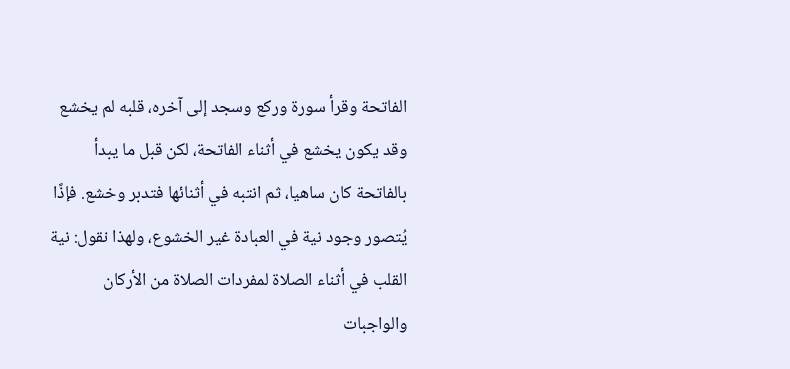الفاتحة وقرأ سورة وركع وسجد إلى آخره، قلبه لم يخشع وقد يكون يخشع في أثناء الفاتحة، لكن قبل ما يبدأ بالفاتحة كان ساهيا، ثم انتبه في أثنائها فتدبر وخشع. فإذًا يُتصور وجود نية في العبادة غير الخشوع، ولهذا نقول: نية القلب في أثناء الصلاة لمفردات الصلاة من الأركان والواجبات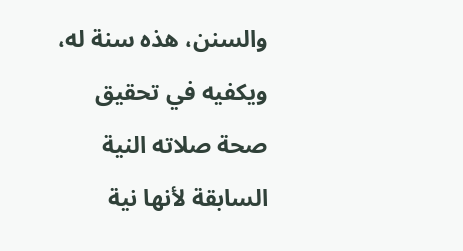والسنن، هذه سنة له، ويكفيه في تحقيق صحة صلاته النية السابقة لأنها نية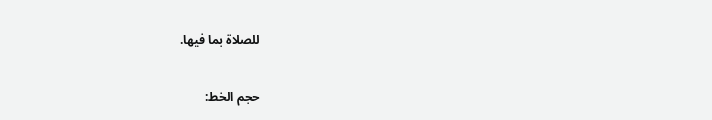للصلاة بما فيها.

حجم الخط: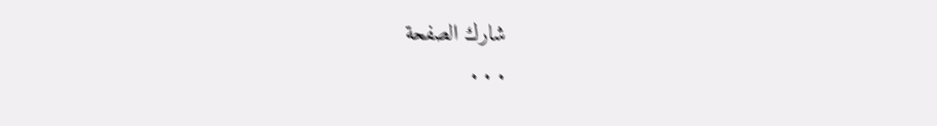شارك الصفحة
. . .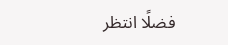فضلًا انتظر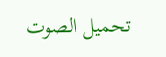تحميل الصوت